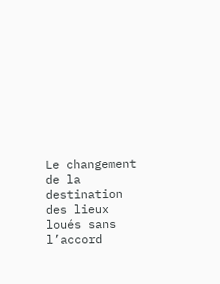Le changement de la destination des lieux loués sans l’accord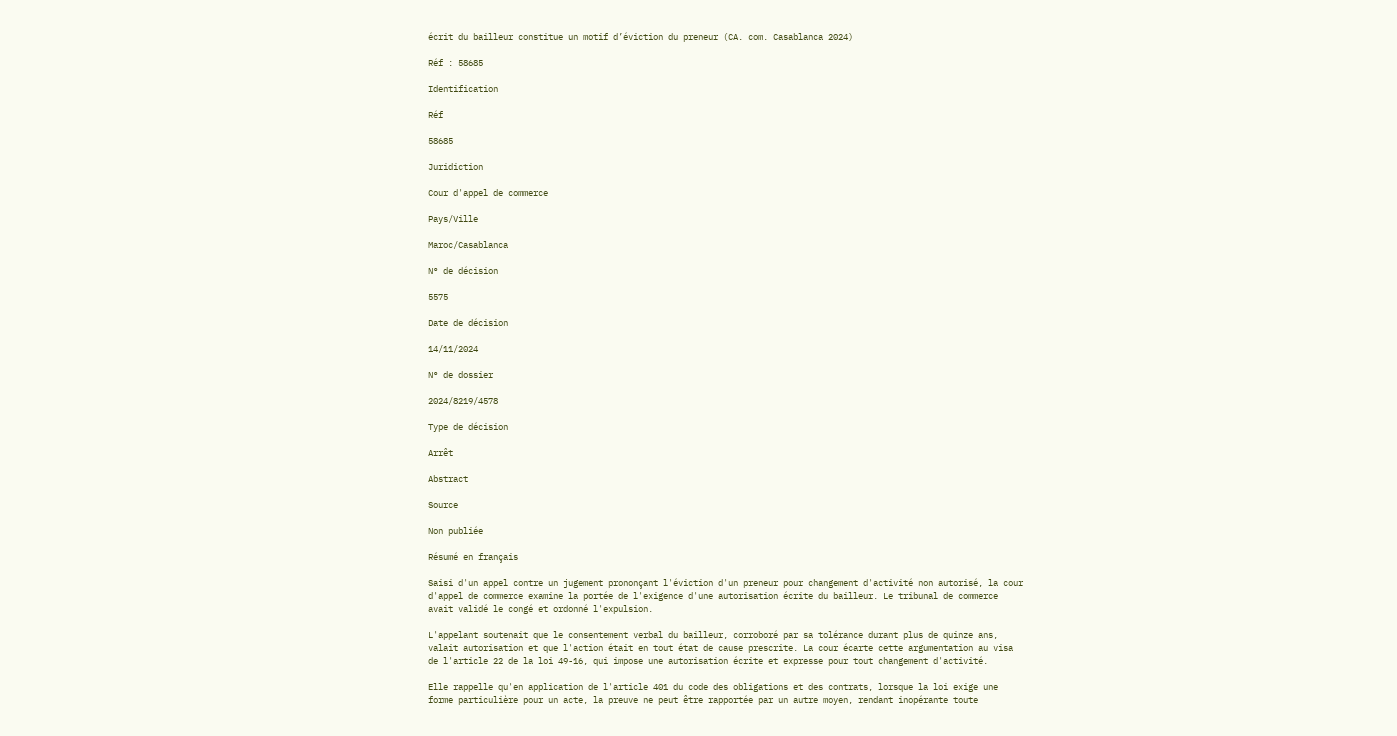écrit du bailleur constitue un motif d’éviction du preneur (CA. com. Casablanca 2024)

Réf : 58685

Identification

Réf

58685

Juridiction

Cour d'appel de commerce

Pays/Ville

Maroc/Casablanca

N° de décision

5575

Date de décision

14/11/2024

N° de dossier

2024/8219/4578

Type de décision

Arrêt

Abstract

Source

Non publiée

Résumé en français

Saisi d'un appel contre un jugement prononçant l'éviction d'un preneur pour changement d'activité non autorisé, la cour d'appel de commerce examine la portée de l'exigence d'une autorisation écrite du bailleur. Le tribunal de commerce avait validé le congé et ordonné l'expulsion.

L'appelant soutenait que le consentement verbal du bailleur, corroboré par sa tolérance durant plus de quinze ans, valait autorisation et que l'action était en tout état de cause prescrite. La cour écarte cette argumentation au visa de l'article 22 de la loi 49-16, qui impose une autorisation écrite et expresse pour tout changement d'activité.

Elle rappelle qu'en application de l'article 401 du code des obligations et des contrats, lorsque la loi exige une forme particulière pour un acte, la preuve ne peut être rapportée par un autre moyen, rendant inopérante toute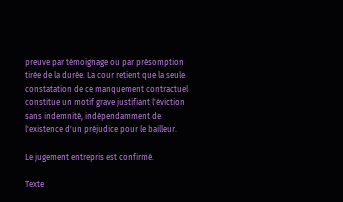preuve par témoignage ou par présomption tirée de la durée. La cour retient que la seule constatation de ce manquement contractuel constitue un motif grave justifiant l'éviction sans indemnité, indépendamment de l'existence d'un préjudice pour le bailleur.

Le jugement entrepris est confirmé.

Texte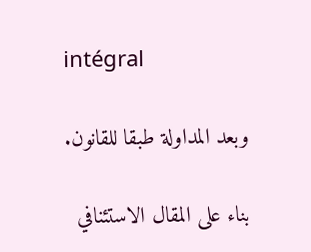intégral

وبعد المداولة طبقا للقانون.

بناء على المقال الاستئنافي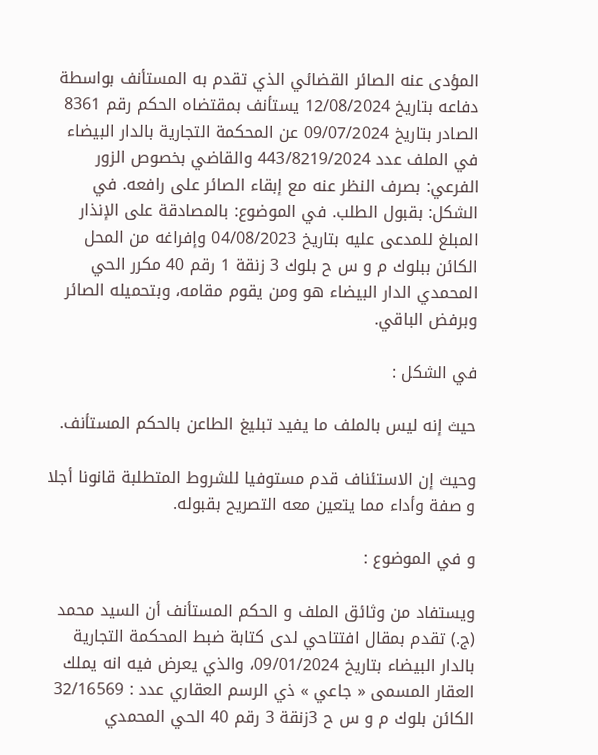المؤدى عنه الصائر القضائي الذي تقدم به المستأنف بواسطة دفاعه بتاريخ 12/08/2024 يستأنف بمقتضاه الحكم رقم 8361 الصادر بتاريخ 09/07/2024 عن المحكمة التجارية بالدار البيضاء في الملف عدد 443/8219/2024 والقاضي بخصوص الزور الفرعي: بصرف النظر عنه مع إبقاء الصائر على رافعه. في الشكل: بقبول الطلب. في الموضوع: بالمصادقة على الإنذار المبلغ للمدعى عليه بتاريخ 04/08/2023 وإفراغه من المحل الكائن ببلوك م و س ح بلوك 3 زنقة 1 رقم 40 مكرر الحي المحمدي الدار البيضاء هو ومن يقوم مقامه، وبتحميله الصائر وبرفض الباقي.

في الشكل :

حيث إنه ليس بالملف ما يفيد تبليغ الطاعن بالحكم المستأنف.

وحيث إن الاستئناف قدم مستوفيا للشروط المتطلبة قانونا أجلا و صفة وأداء مما يتعين معه التصريح بقبوله.

و في الموضوع :

ويستفاد من وثائق الملف و الحكم المستأنف أن السيد محمد (ج.) تقدم بمقال افتتاحي لدى كتابة ضبط المحكمة التجارية بالدار البيضاء بتاريخ 09/01/2024، والذي يعرض فيه انه يملك العقار المسمى « جاعي » ذي الرسم العقاري عدد : 32/16569 الكائن بلوك م و س ح 3زنقة 3 رقم 40 الحي المحمدي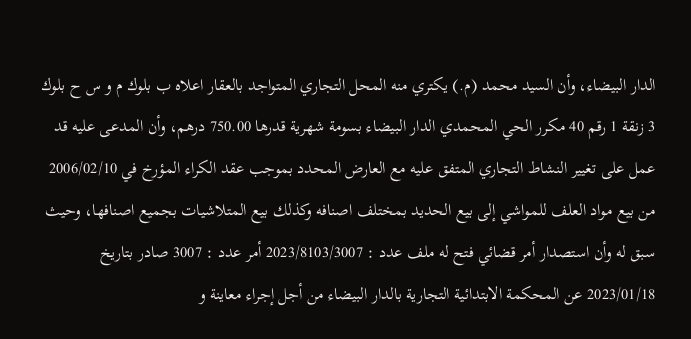الدار البيضاء، وأن السيد محمد (م.) يكتري منه المحل التجاري المتواجد بالعقار اعلاه ب بلوك م و س ح بلوك 3 زنقة 1 رقم 40 مكرر الحي المحمدي الدار البيضاء بسومة شهرية قدرها 750.00 درهم، وأن المدعى عليه قد عمل على تغيير النشاط التجاري المتفق عليه مع العارض المحدد بموجب عقد الكراء المؤرخ في 2006/02/10 من بيع مواد العلف للمواشي إلى بيع الحديد بمختلف اصنافه وكذلك بيع المتلاشيات بجميع اصنافها، وحيث سبق له وأن استصدار أمر قضائي فتح له ملف عدد : 2023/8103/3007 أمر عدد : 3007 صادر بتاريخ 2023/01/18 عن المحكمة الابتدائية التجارية بالدار البيضاء من أجل إجراء معاينة و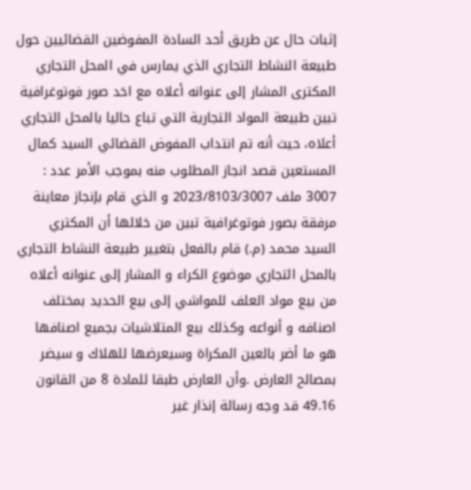إثبات حال عن طريق أحد السادة المفوضين القضائيين حول طبيعة النشاط التجاري الذي يمارس في المحل التجاري المكترى المشار إلى عنوانه أعلاه مع اخد صور فوتوغرافية تبين طبيعة المواد التجارية التي تباع حاليا بالمحل التجاري أعلاه، حيث أنه تم انتداب المفوض القضائي السيد كمال المستعين قصد انجاز المطلوب منه بموجب الأمر عدد : 3007 ملف 2023/8103/3007 و الذي قام بإنجاز معاينة مرفقة بصور فوتوغرافية تبين من خلالها أن المكتري السيد محمد (م.) قام بالفعل بتغيير طبيعة النشاط التجاري بالمحل التجاري موضوع الكراء و المشار إلى عنوانه أعلاه من بيع مواد العلف للمواشي إلى بيع الحديد بمختلف اصنافه و أنواعه وكذلك بيع المتلاشيات بجميع اصنافها هو ما أضر بالعين المكراة وسيعرضها للهلاك و سيضر بمصالح العارض .وأن العارض طبقا للمادة 8 من القانون 49.16 قد وجه رسالة إنذار غير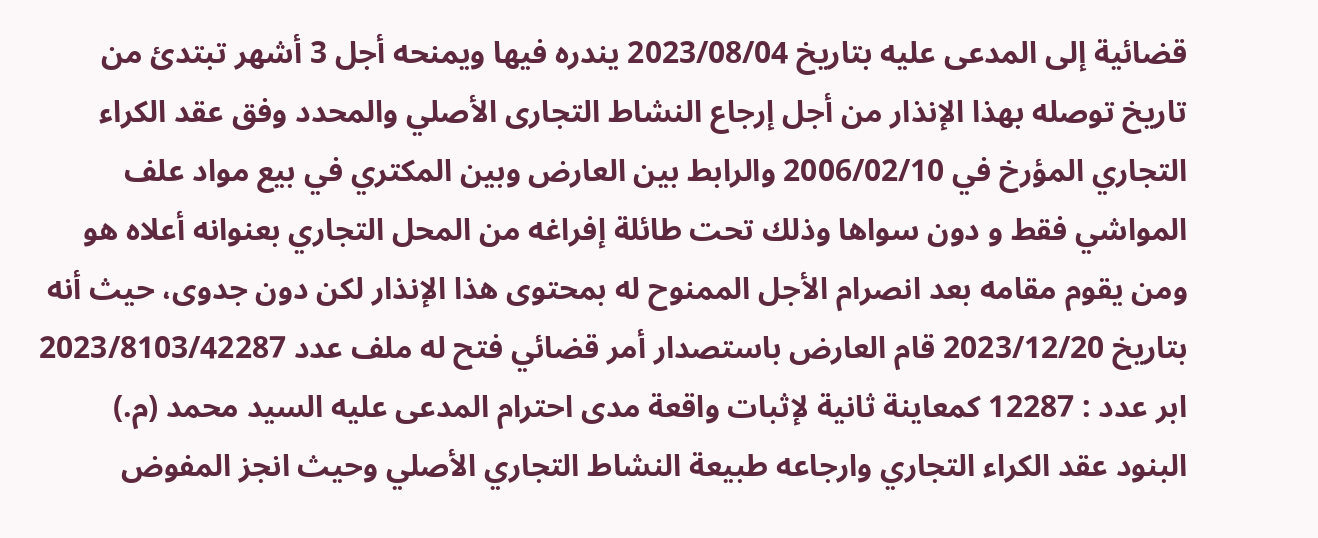قضائية إلى المدعى عليه بتاريخ 2023/08/04 يندره فيها ويمنحه أجل 3 أشهر تبتدئ من تاريخ توصله بهذا الإنذار من أجل إرجاع النشاط التجارى الأصلي والمحدد وفق عقد الكراء التجاري المؤرخ في 2006/02/10 والرابط بين العارض وبين المكتري في بيع مواد علف المواشي فقط و دون سواها وذلك تحت طائلة إفراغه من المحل التجاري بعنوانه أعلاه هو ومن يقوم مقامه بعد انصرام الأجل الممنوح له بمحتوى هذا الإنذار لكن دون جدوى، حيث أنه بتاريخ 2023/12/20 قام العارض باستصدار أمر قضائي فتح له ملف عدد 2023/8103/42287 ابر عدد : 12287 كمعاينة ثانية لإثبات واقعة مدى احترام المدعى عليه السيد محمد (م.) البنود عقد الكراء التجاري وارجاعه طبيعة النشاط التجاري الأصلي وحيث انجز المفوض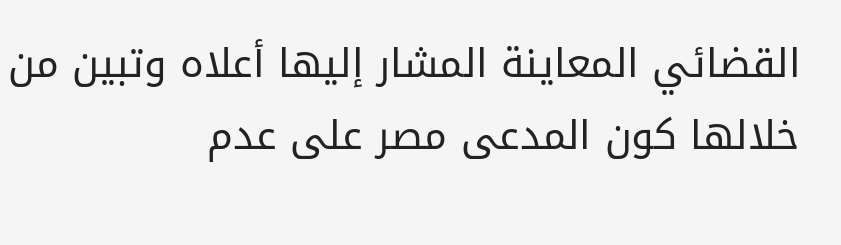القضائي المعاينة المشار إليها أعلاه وتبين من خلالها كون المدعى مصر على عدم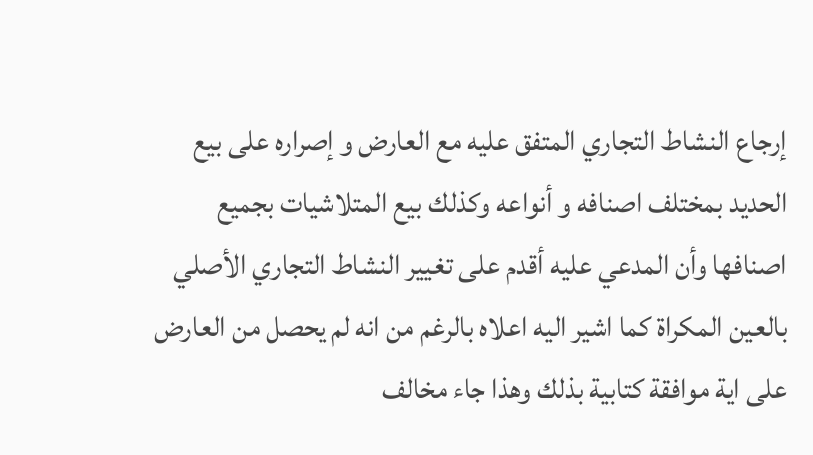إرجاع النشاط التجاري المتفق عليه مع العارض و إصراره على بيع الحديد بمختلف اصنافه و أنواعه وكذلك بيع المتلاشيات بجميع اصنافها وأن المدعي عليه أقدم على تغيير النشاط التجاري الأصلي بالعين المكراة كما اشير اليه اعلاه بالرغم من انه لم يحصل من العارض على اية موافقة كتابية بذلك وهذا جاء مخالف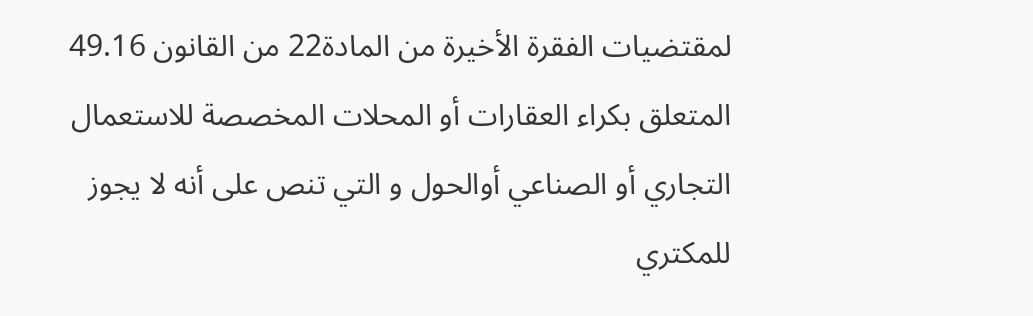لمقتضيات الفقرة الأخيرة من المادة22 من القانون 49.16 المتعلق بكراء العقارات أو المحلات المخصصة للاستعمال التجاري أو الصناعي أوالحول و التي تنص على أنه لا يجوز للمكتري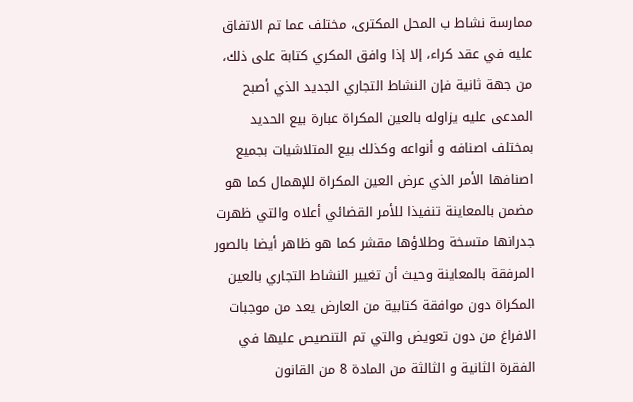ممارسة نشاط ب المحل المكترى، مختلف عما تم الاتفاق عليه في عقد كراء، إلا إذا وافق المكري كتابة على ذلك، من جهة ثانية فإن النشاط التجاري الجديد الذي أصبح المدعى عليه يزاوله بالعين المكراة عبارة بيع الحديد بمختلف اصنافه و أنواعه وكذلك بيع المتلاشيات بجميع اصنافها الأمر الذي عرض العين المكراة للإهمال كما هو مضمن بالمعاينة تنفيذا للأمر القضائي أعلاه والتي ظهرت جدرانها متسخة وطلاؤها مقشر كما هو ظاهر أيضا بالصور المرفقة بالمعاينة وحيث أن تغيير النشاط التجاري بالعين المكراة دون موافقة كتابية من العارض يعد من موجبات الافراغ من دون تعويض والتي تم التنصيص عليها في الفقرة الثانية و الثالثة من المادة 8 من القانون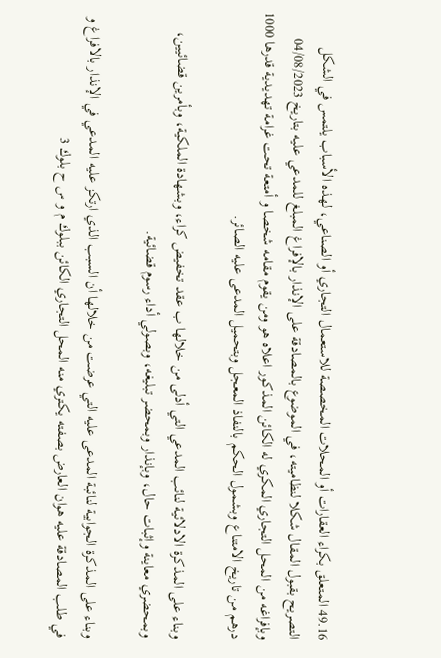49.16 المتعلق بكراء العقارات أو المحلات المخصصة للاستعمال التجاري أو الصناعي، لهذه الأسباب يلتمس في الشكل التصريح بقبول المقال شكلا لنظاميته، في الموضوع بالمصادقة على الإنذار بالإفراغ المبلغ للمدعي عليه بتاريخ 04/08/2023 وبإفراغه من المحل التجاري المكري له الكائن المذكور اعلاه هو ومن يقوم مقامه شخصا و أمتعة تحت غرامة تهديدية قدرها 1000 درهم من تاريخ الامتناع وبشمول الحكم بالنفاذ المعجل وبتحميل المدعى عليه الصائر.

وبناء على المذكرة الادلائية لنائب المدعي التي أدلى من خلالها ب عقد تخفيض كراء، وبشهادة الملكية، وبأمرين قضائيين، وبمحضري معاينة وإثبات حال، وبإنذار وبمحضر تبليغه، وبصولي أداء رسوم قضائية.

وبناء على المذكرة الجوابية لنائبة المدعى عليه التي عرضت من خلالها أن السبب الذي ارتكز عليه المدعي في الإنذار بالافراغ و في طلب المصادقة عليه هوان العارض بصفته يكتري منه المحل التجاري الكائن ببلوك م و س ح بلوك 3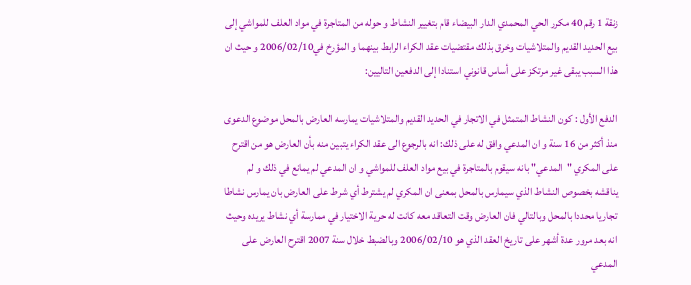زنقة 1 رقم 40 مكرر الحي المحمدي الدار البيضاء قام بتغيير النشاط و حوله من المتاجرة في مواد العلف للمواشي إلى بيع الحديد القديم والمتلاشيات وخرق بذلك مقتضيات عقد الكراء الرابط بينهما و المؤرخ في2006/02/10 و حيث ان هذا السبب يبقى غير مرتكز على أساس قانوني استنادا إلى الدفعين التاليين:

الدفع الأول : كون النشاط المتمثل في الاتجار في الحديد القديم والمتلاشيات يمارسه العارض بالمحل موضوع الدعوى منذ أكثر من 16 سنة و ان المدعي وافق له على ذلك: انه بالرجوع الى عقد الكراء يتبين منه بأن العارض هو من اقترح على المكري "المدعي" بانه سيقوم بالمتاجرة في بيع مواد العلف للمواشي و ان المدعي لم يمانع في ذلك و لم يناقشه بخصوص النشاط الذي سيمارس بالمحل بمعنى ان المكري لم يشترط أي شرط على العارض بان يمارس نشاطا تجاريا محددا بالمحل وبالتالي فان العارض وقت التعاقد معه كانت له حرية الاختيار في ممارسة أي نشاط يريده وحيث انه بعد مرور عدة أشهر على تاريخ العقد الذي هو 2006/02/10 وبالضبط خلال سنة 2007 اقترح العارض على المدعي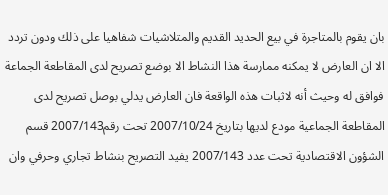بان يقوم بالمتاجرة في بيع الحديد القديم والمتلاشيات شفاهيا على ذلك ودون تردد الا ان العارض لا يمكنه ممارسة هذا النشاط الا بوضع تصريح لدى المقاطعة الجماعة فوافق له وحيث أنه لاثبات هذه الواقعة فان العارض يدلي بوصل تصريح لدى المقاطعة الجماعية مودع لديها بتاريخ 2007/10/24 تحت رقم2007/143 قسم الشؤون الاقتصادية تحت عدد 2007/143 يفيد التصريح بنشاط تجاري وحرفي وان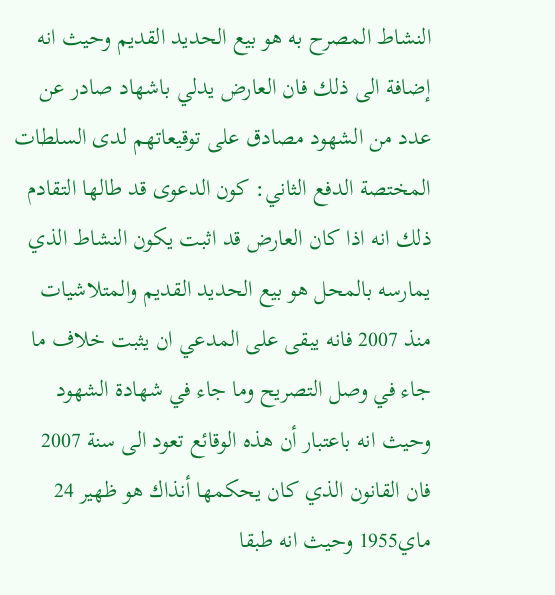النشاط المصرح به هو بيع الحديد القديم وحيث انه إضافة الى ذلك فان العارض يدلي باشهاد صادر عن عدد من الشهود مصادق على توقيعاتهم لدى السلطات المختصة الدفع الثاني: كون الدعوى قد طالها التقادم ذلك انه اذا كان العارض قد اثبت يكون النشاط الذي يمارسه بالمحل هو بيع الحديد القديم والمتلاشيات منذ 2007 فانه يبقى على المدعي ان يثبت خلاف ما جاء في وصل التصريح وما جاء في شهادة الشهود وحيث انه باعتبار أن هذه الوقائع تعود الى سنة 2007 فان القانون الذي كان يحكمها أنذاك هو ظهير 24 ماي1955 وحيث انه طبقا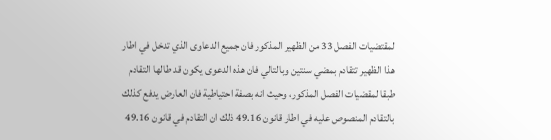لمقتضيات الفصل 33 من الظهير المذكور فان جميع الدعاوى الذي تدخل في اطار هذا الظهير تتقادم بمضي سنتين وبالتالي فان هذه الدعوى يكون قد طالها التقادم طبقا لمقضيات الفصل المذكور، وحيث انه بصفة احتياطية فان العارض يدفع كذلك بالتقادم المنصوص عليه في اطار قانون 49.16 ذلك ان التقادم في قانون 49.16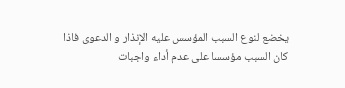يخضع لنوع السبب المؤسس عليه الإنذار و الدعوى فاذا كان السبب مؤسسا على عدم أداء واجبات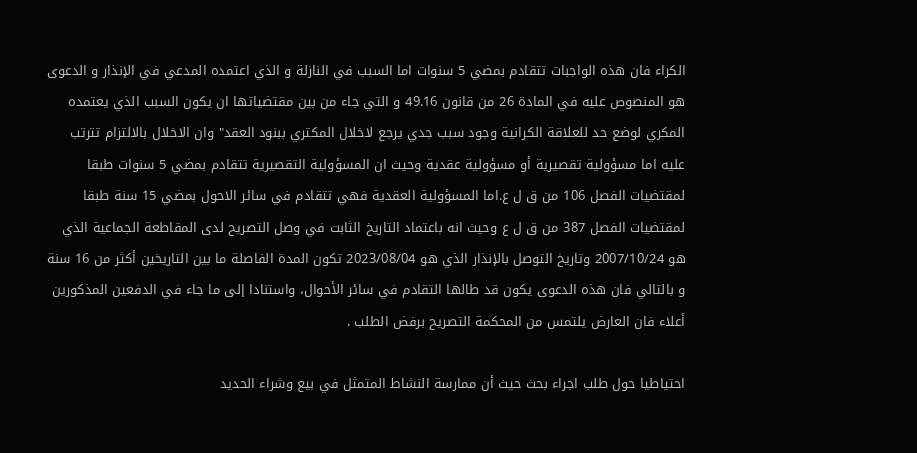الكراء فان هذه الواجبات تتقادم بمضي 5 سنوات اما السبب في النازلة و الذي اعتمده المدعي في الإنذار و الدعوى هو المنصوص عليه في المادة 26 من قانون 49.16 و التي جاء من بين مقتضياتها ان يكون السبب الذي يعتمده المكري لوضع حد للعلاقة الكرانية وجود سبب جدي يرجع لاخلال المكتري ببنود العقد" وان الاخلال بالالتزام تترتب عليه اما مسؤولية تقصيرية أو مسؤولية عقدية وحيث ان المسؤولية التقصيرية تتقادم بمضي 5 سنوات طبقا لمقتضيات الفصل 106 من ق ل ع.اما المسؤولية العقدية فهي تتقادم في سائر الاحول بمضي 15 سنة طبقا لمقتضيات الفصل 387 من ق ل ع وحيث انه باعتماد التاريخ الثابت في وصل التصريح لدى المقاطعة الجماعية الذي هو 2007/10/24 وتاريخ التوصل بالإنذار الذي هو 2023/08/04 تكون المدة الفاصلة ما بين التاريخين أكثر من 16 سنة و بالتالي فان هذه الدعوى يكون قد طالها التقادم في سائر الأحوال، واستنادا إلى ما جاء في الدفعين المذكورين أعلاء فان العارض يلتمس من المحكمة التصريح برفض الطلب .

احتياطيا حول طلب اجراء بحث حيث أن ممارسة النشاط المتمثل في بيع وشراء الحديد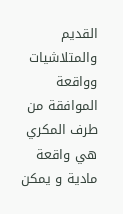القديم والمتلاشيات وواقعة الموافقة من طرف المكري هي واقعة مادية و يمكن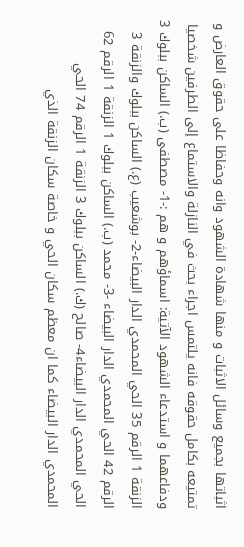اثباتها بجميع وسائل الاثبات و منها شهادة الشهود وانه وحفاظا على حقوق العارض و تمتيعه بكامل حقوقه فانه يلتمس اجراء بحث في النازلة والاستماع إلى الطرفين شخصيا ودفاعهما و استدعاء الشهود الآتية: اسماؤهم و هم :-1- مصطفى (ب.) الساكن ببلوك 3 الزنقة 1 الرقم 35 الحي المحمدي الدار البيضاء-2- بوشعيب (ع.) الساكن ببلوك والزنقة 3 الرقم 42 الحي المحمدي الدار البيضاء -3- محمد (ب.) الساكن ببلوك 1 الزنقة 1 الرقم 62 الحي المحمدي الدار البيضاء4- صالح (ك.) الساكن ببلوك 3 الزنقة 1 الرقم 74 الحي المحمدي الدار البيضاء كما ان معظم سكان الحي و خاصة سكان الزنقة الذي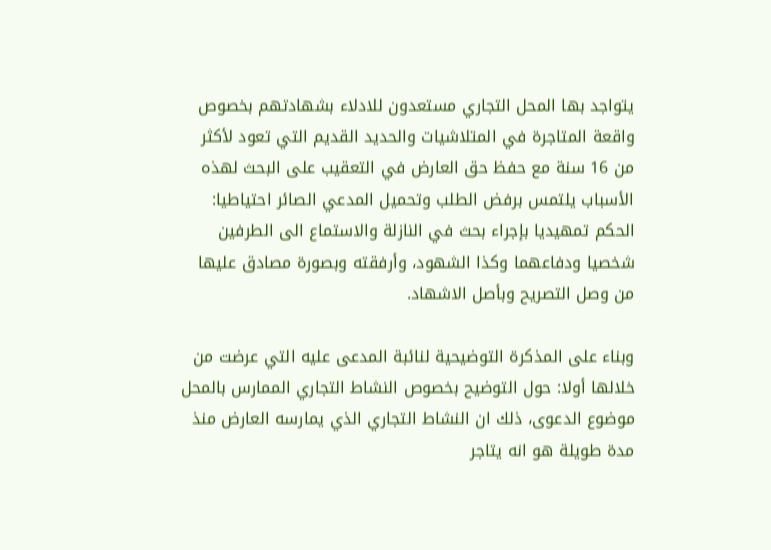يتواجد بها المحل التجاري مستعدون للادلاء بشهادتهم بخصوص واقعة المتاجرة في المتلاشيات والحديد القديم التي تعود لأكثر من 16 سنة مع حفظ حق العارض في التعقيب على البحث لهذه الأسباب يلتمس برفض الطلب وتحميل المدعي الصائر احتياطيا: الحكم تمهيديا بإجراء بحث في النازلة والاستماع الى الطرفين شخصيا ودفاعهما وكذا الشهود، وأرفقته وبصورة مصادق عليها من وصل التصريح وبأصل الاشهاد.

وبناء على المذكرة التوضيحية لنائبة المدعى عليه التي عرضت من خلالها أولا: حول التوضيح بخصوص النشاط التجاري الممارس بالمحل موضوع الدعوى، ذلك ان النشاط التجاري الذي يمارسه العارض منذ مدة طويلة هو انه يتاجر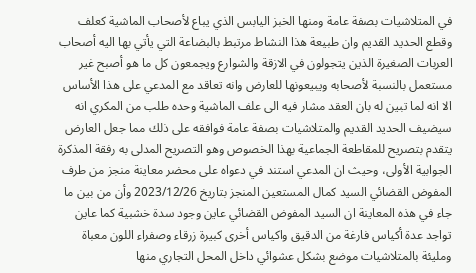في المتلاشيات بصفة عامة ومنها الخبز اليابس الذي يباع لأصحاب الماشية كعلف وقطع الحديد القديم وان طبيعة هذا النشاط مرتبط بالبضاعة التي يأتي بها اليه أصحاب العربات الصغيرة الذين يتجولون في الازقة والشوارع ويجمعون كل ما هو أصبح غير مستعمل بالنسبة لأصحابه ويبيعونها للعارض وانه تعاقد مع المدعي على هذا الأساس الا انه لما تبين له بان العقد مشار فيه الى علف الماشية وحده طلب من المكري انه سيضيف الحديد القديم والمتلاشيات بصفة عامة فوافقه على ذلك مما جعل العارض يتقدم بتصريح للمقاطعة الجماعية بهذا الخصوص وهو التصريح المدلى به رفقة المذكرة الجوابية الأولى، وحيث ان المدعي استند في دعواه على محضر معاينة منجز من طرف المفوض القضائي السيد كمال المستعين المنجز بتاريخ 2023/12/26 وأن من بين ما جاء في هذه المعاينة ان السيد المفوض القضائي عاين وجود سدة خشبية كما عاين تواجد عدة أكياس فارغة من الدقيق واكياس أخرى كبيرة زرقاء وصفراء اللون معباة ومليئة بالمتلاشيات موضع بشكل عشوائي داخل المحل التجاري منها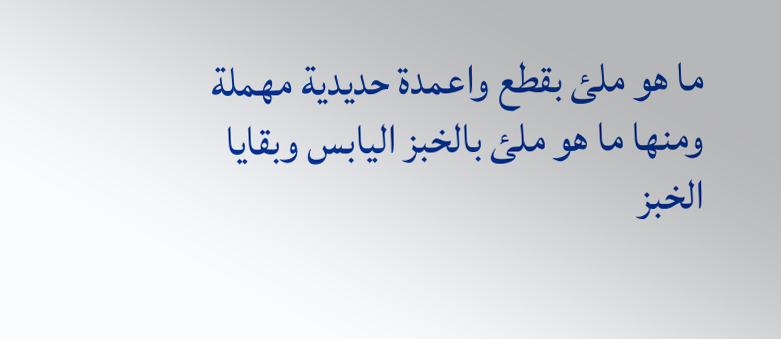ما هو ملئ بقطع واعمدة حديدية مهملة ومنها ما هو ملئ بالخبز اليابس وبقايا الخبز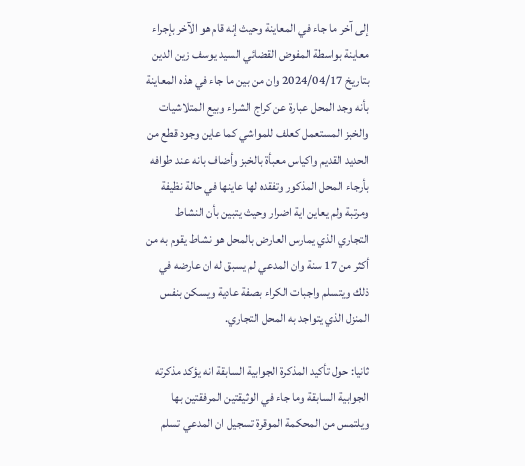إلى آخر ما جاء في المعاينة وحيث إنه قام هو الآخر بإجراء معاينة بواسطة المفوض القضائي السيد يوسف زين الدين بتاريخ 2024/04/17 وان من بين ما جاء في هذه المعاينة بأنه وجد المحل عبارة عن كراج الشراء وبيع المتلاشيات والخبز المستعمل كعلف للمواشي كما عاين وجود قطع من الحديد القديم واكياس معبأة بالخبز وأضاف بانه عند طوافه بأرجاء المحل المذكور وتفقده لها عاينها في حالة نظيفة ومرتبة ولم يعاين اية اضرار وحيث يتبين بأن النشاط التجاري الذي يمارس العارض بالمحل هو نشاط يقوم به من أكثر من 17 سنة وان المدعي لم يسبق له ان عارضه في ذلك ويتسلم واجبات الكراء بصفة عادية ويسكن بنفس المنزل الذي يتواجد به المحل التجاري.

ثانيا: حول تأكيد المذكرة الجوابية السابقة انه يؤكد مذكرته الجوابية السابقة وما جاء في الوثيقتين المرفقتين بها ويلتمس من المحكمة الموقرة تسجيل ان المدعي تسلم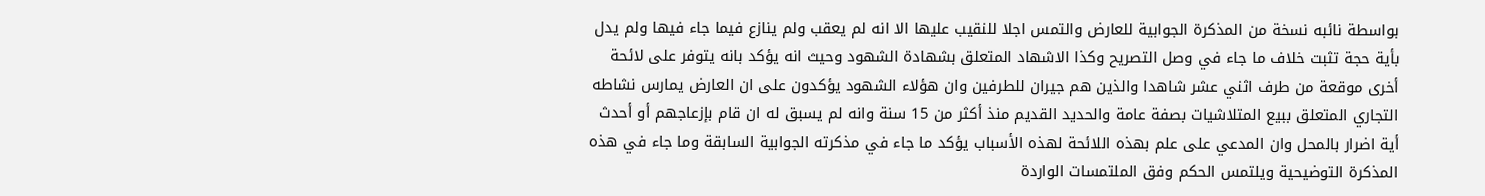بواسطة نائبه نسخة من المذكرة الجوابية للعارض والتمس اجلا للنقيب عليها الا انه لم يعقب ولم ينازع فيما جاء فيها ولم يدل بأية حجة تثبت خلاف ما جاء في وصل التصريح وكذا الاشهاد المتعلق بشهادة الشهود وحيث انه يؤكد بانه يتوفر على لائحة أخرى موقعة من طرف اثني عشر شاهدا والذين هم جيران للطرفين وان هؤلاء الشهود يؤكدون على ان العارض يمارس نشاطه التجاري المتعلق ببيع المتلاشيات بصفة عامة والحديد القديم منذ أكثر من 15 سنة وانه لم يسبق له ان قام بإزعاجهم أو أحدث أية اضرار بالمحل وان المدعي على علم بهذه اللائحة لهذه الأسباب يؤكد ما جاء في مذكرته الجوابية السابقة وما جاء في هذه المذكرة التوضيحية ويلتمس الحكم وفق الملتمسات الواردة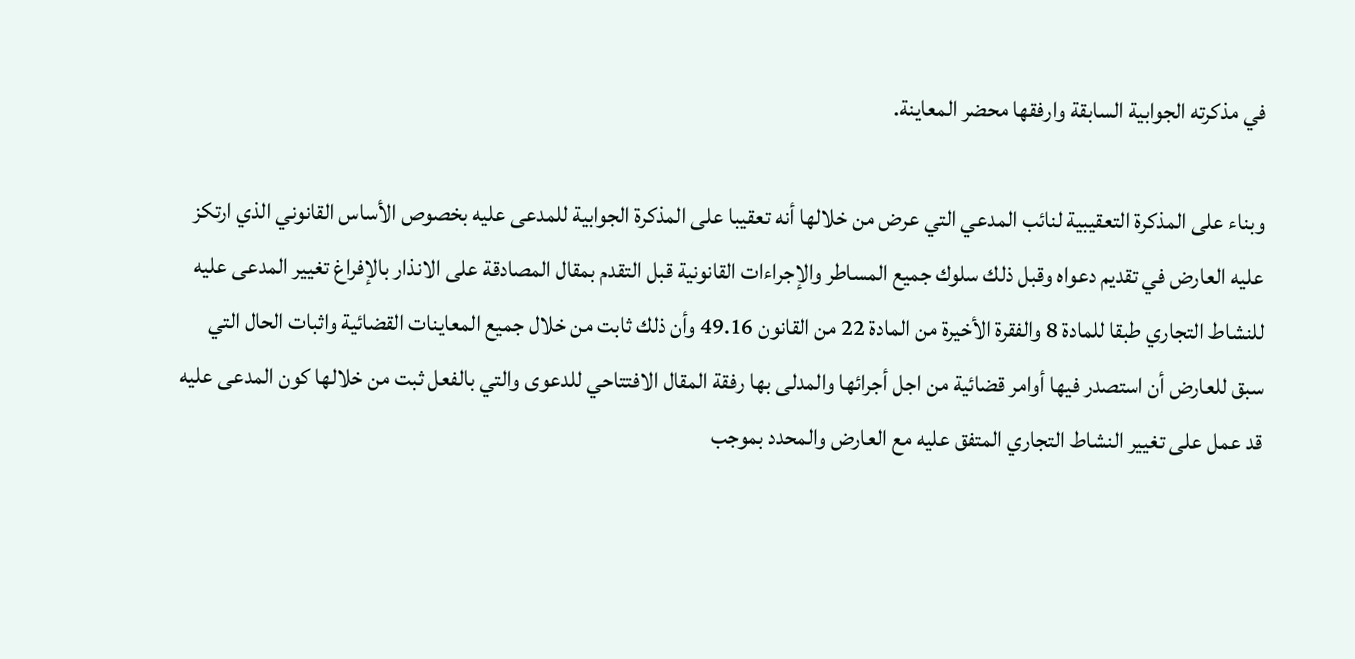في مذكرته الجوابية السابقة وارفقها محضر المعاينة.

وبناء على المذكرة التعقيبية لنائب المدعي التي عرض من خلالها أنه تعقيبا على المذكرة الجوابية للمدعى عليه بخصوص الأساس القانوني الذي ارتكز عليه العارض في تقديم دعواه وقبل ذلك سلوك جميع المساطر والإجراءات القانونية قبل التقدم بمقال المصادقة على الانذار بالإفراغ تغيير المدعى عليه للنشاط التجاري طبقا للمادة 8 والفقرة الأخيرة من المادة 22 من القانون 49.16 وأن ذلك ثابت من خلال جميع المعاينات القضائية واثبات الحال التي سبق للعارض أن استصدر فيها أوامر قضائية من اجل أجرائها والمدلى بها رفقة المقال الافتتاحي للدعوى والتي بالفعل ثبت من خلالها كون المدعى عليه قد عمل على تغيير النشاط التجاري المتفق عليه مع العارض والمحدد بموجب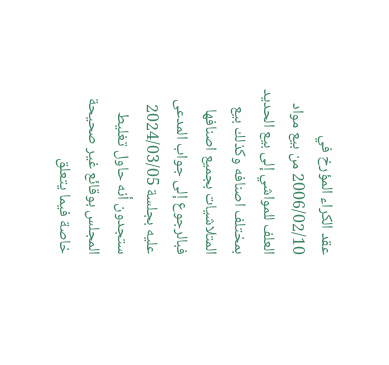عقد الكراء المؤرخ في 2006/02/10 من بيع مواد العلف للمواشي إلى بيع الحديد بمختلف اصنافه وكذلك بيع المتلاشيات بجميع اصنافها فبالرجوع إلى جواب المدعى عليه بجلسة 2024/03/05 ستجدون أنه حاول تغليط المجلس بوقائع غير صحيحة خاصة فيما يتعلق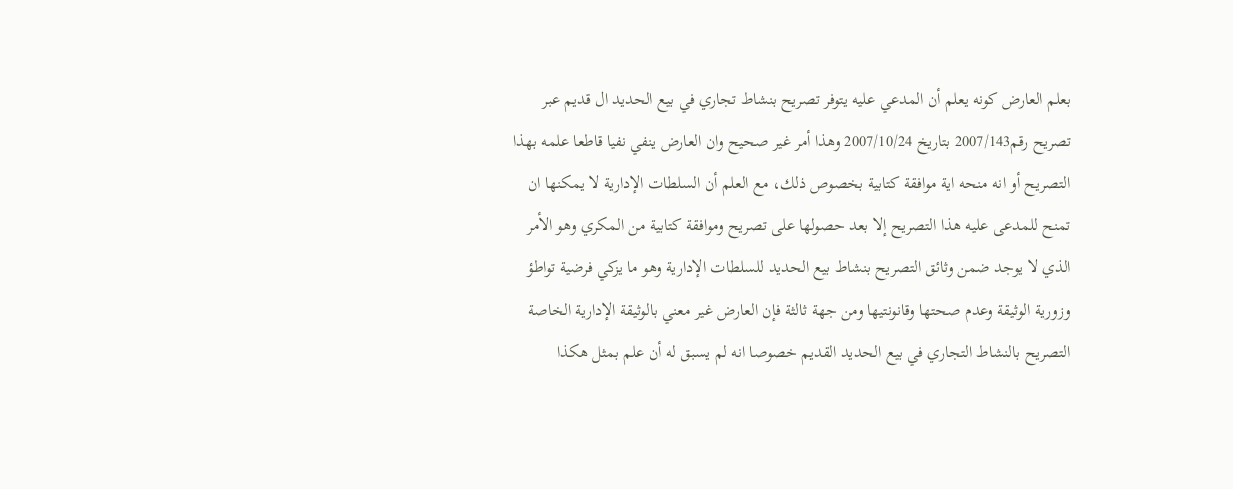بعلم العارض كونه يعلم أن المدعي عليه يتوفر تصريح بنشاط تجاري في بيع الحديد ال قديم عبر تصريح رقم2007/143 بتاريخ 2007/10/24 وهذا أمر غير صحيح وان العارض ينفي نفيا قاطعا علمه بهذا التصريح أو انه منحه اية موافقة كتابية بخصوص ذلك، مع العلم أن السلطات الإدارية لا يمكنها ان تمنح للمدعى عليه هذا التصريح إلا بعد حصولها على تصريح وموافقة كتابية من المكري وهو الأمر الذي لا يوجد ضمن وثائق التصريح بنشاط بيع الحديد للسلطات الإدارية وهو ما يزكي فرضية تواطؤ وزورية الوثيقة وعدم صحتها وقانونتيها ومن جهة ثالثة فإن العارض غير معني بالوثيقة الإدارية الخاصة التصريح بالنشاط التجاري في بيع الحديد القديم خصوصا انه لم يسبق له أن علم بمثل هكذا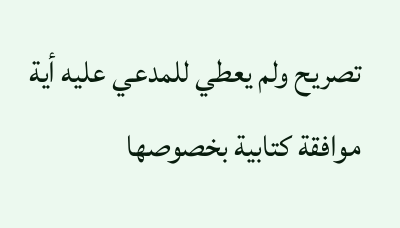تصريح ولم يعطي للمدعي عليه أية موافقة كتابية بخصوصها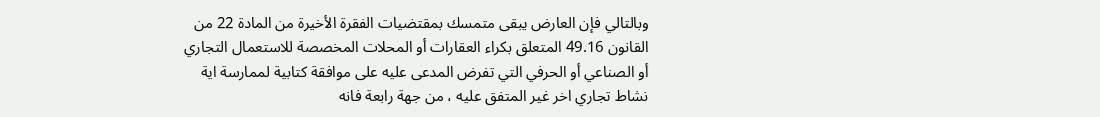وبالتالي فإن العارض يبقى متمسك بمقتضيات الفقرة الأخيرة من المادة 22 من القانون 49.16 المتعلق بكراء العقارات أو المحلات المخصصة للاستعمال التجاري أو الصناعي أو الحرفي التي تفرض المدعى عليه على موافقة كتابية لممارسة اية نشاط تجاري اخر غير المتفق عليه ، من جهة رابعة فانه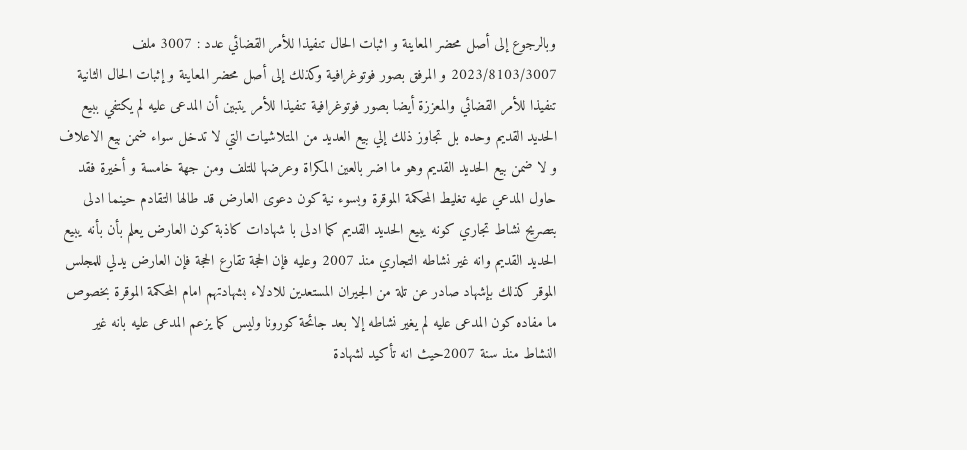وبالرجوع إلى أصل محضر المعاينة و اثبات الحال تنفيذا للأمر القضائي عدد : 3007 ملف 2023/8103/3007 و المرفق بصور فوتوغرافية وكذلك إلى أصل محضر المعاينة و إثبات الحال الثانية تنفيذا للأمر القضائي والمعززة أيضا بصور فوتوغرافية تنفيذا للأمر يتبين أن المدعى عليه لم يكتفي ببيع الحديد القديم وحده بل تجاوز ذلك إلي بيع العديد من المتلاشيات التي لا تدخل سواء ضمن بيع الاعلاف و لا ضمن بيع الحديد القديم وهو ما اضر بالعين المكراة وعرضها للتلف ومن جهة خامسة و أخيرة فقد حاول المدعي عليه تغليط المحكمة الموقرة وبسوء نية كون دعوى العارض قد طالها التقادم حينما ادلى بتصريح نشاط تجاري كونه يبيع الحديد القديم كما ادلى با شهادات كاذبة كون العارض يعلم بأن بأنه يبيع الحديد القديم وانه غير نشاطه التجاري منذ 2007 وعليه فإن الحجة تقارع الحجة فإن العارض يدلي للمجلس الموقر كذلك بإشهاد صادر عن تلة من الجيران المستعدين للادلاء بشهادتهم امام المحكمة الموقرة بخصوص ما مفاده کون المدعى عليه لم يغير نشاطه إلا بعد جائحة كورونا وليس كما يزعم المدعى عليه بانه غير النشاط منذ سنة 2007حيث انه تأكيد لشهادة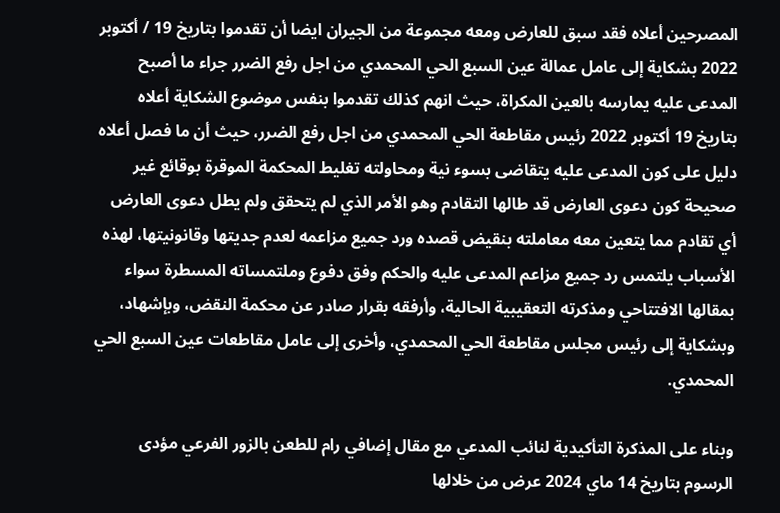المصرحين أعلاه فقد سبق للعارض ومعه مجموعة من الجيران ايضا أن تقدموا بتاريخ 19 / أكتوبر 2022 بشكاية إلى عامل عمالة عين السبع الحي المحمدي من اجل رفع الضرر جراء ما أصبح المدعى عليه يمارسه بالعين المكراة، حيث انهم كذلك تقدموا بنفس موضوع الشكاية أعلاه بتاريخ 19 أكتوبر 2022 رئيس مقاطعة الحي المحمدي من اجل رفع الضرر، حيث أن ما فصل أعلاه دليل على كون المدعى عليه يتقاضى بسوء نية ومحاولته تغليط المحكمة الموقرة بوقائع غير صحيحة كون دعوى العارض قد طالها التقادم وهو الأمر الذي لم يتحقق ولم يطل دعوى العارض أي تقادم مما يتعين معه معاملته بنقيض قصده ورد جميع مزاعمه لعدم جديتها وقانونيتها، لهذه الأسباب يلتمس رد جميع مزاعم المدعى عليه والحكم وفق دفوع وملتمساته المسطرة سواء بمقالها الافتتاحي ومذكرته التعقيبية الحالية، وأرفقه بقرار صادر عن محكمة النقض، وبإشهاد، وبشكاية إلى رئيس مجلس مقاطعة الحي المحمدي، وأخرى إلى عامل مقاطعات عين السبع الحي المحمدي.

وبناء على المذكرة التأكيدية لنائب المدعي مع مقال إضافي رام للطعن بالزور الفرعي مؤدى الرسوم بتاريخ 14 ماي 2024 عرض من خلالها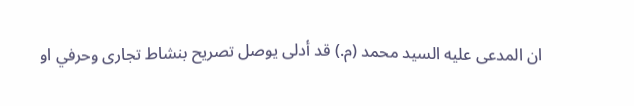ان المدعى عليه السيد محمد (م.) قد أدلى يوصل تصريح بنشاط تجاری وحرفي او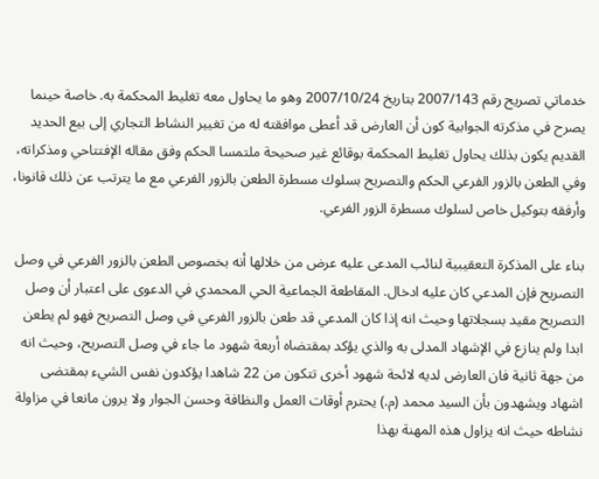خدماتي تصريح رقم 2007/143 بتاريخ 2007/10/24 وهو ما يحاول معه تغليط المحكمة به. خاصة حينما يصرح في مذكرته الجوابية كون أن العارض قد أعطى موافقته له من تغيير النشاط التجاري إلى بيع الحديد القديم يكون بذلك يحاول تغليط المحكمة بوقائع غير صحيحة ملتمسا الحكم وفق مقاله الإفتتاحي ومذكراته، وفي الطعن بالزور الفرعي الحكم والتصريح بسلوك مسطرة الطعن بالزور الفرعي مع ما يترتب عن ذلك قانونا، وأرفقه بتوكيل خاص لسلوك مسطرة الزور الفرعي.

بناء على المذكرة التعقيبية لنائب المدعى عليه عرض من خلالها أنه بخصوص الطعن بالزور الفرعي في وصل التصريح فإن المدعي كان عليه ادخال. المقاطعة الجماعية الحي المحمدي في الدعوى على اعتبار أن وصل التصريح مقيد بسجلاتها وحيث انه إذا كان المدعي قد طعن بالزور الفرعي في وصل التصريح فهو لم يطعن ابدا ولم ينازع في الإشهاد المدلى به والذي يؤكد بمقتضاه أربعة شهود ما جاء في وصل التصريح، وحيث انه من جهة ثانية فان العارض لديه لائحة شهود أخرى تتكون من 22 شاهدا يؤكدون نفس الشيء بمقتضى اشهاد ويشهدون بأن السيد محمد (م.) يحترم أوقات العمل والنظافة وحسن الجوار ولا يرون مانعا في مزاولة نشاطه حيث انه يزاول هذه المهنة بهذا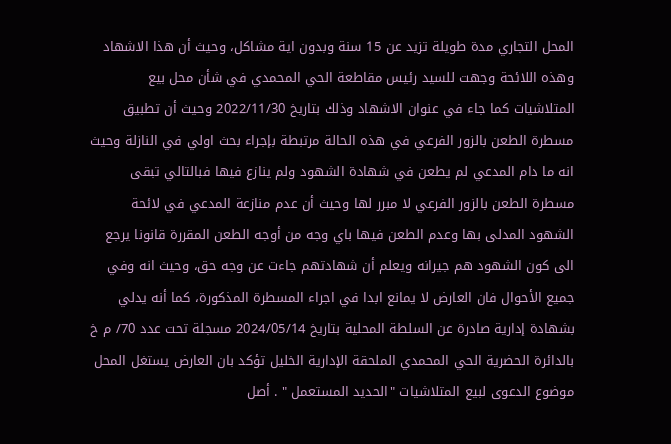المحل التجاري مدة طويلة تزيد عن 15 سنة وبدون اية مشاكل، وحيث أن هذا الاشهاد وهذه اللائحة وجهت للسيد رئيس مقاطعة الحي المحمدي في شأن محل بيع المتلاشيات كما جاء في عنوان الاشهاد وذلك بتاريخ 2022/11/30 وحيث أن تطبيق مسطرة الطعن بالزور الفرعي في هذه الحالة مرتبطة بإجراء بحث اولي في النازلة وحيث انه ما دام المدعي لم يطعن في شهادة الشهود ولم ينازع فيها فبالتالي تبقى مسطرة الطعن بالزور الفرعي لا مبرر لها وحيث أن عدم منازعة المدعي في لائحة الشهود المدلى بها وعدم الطعن فيها باي وجه من أوجه الطعن المقررة قانونا يرجع الى كون الشهود هم جيرانه ويعلم أن شهادتهم جاءت عن وجه حق، وحيث انه وفي جميع الأحوال فان العارض لا يمانع ابدا في اجراء المسطرة المذكورة، كما أنه يدلي بشهادة إدارية صادرة عن السلطة المحلية بتاريخ 2024/05/14 مسجلة تحت عدد 70/ م خ بالدائرة الحضرية الحي المحمدي الملحقة الإدارية الخليل تؤكد بان العارض يستغل المحل موضوع الدعوى لبيع المتلاشيات "الحديد المستعمل " . أصل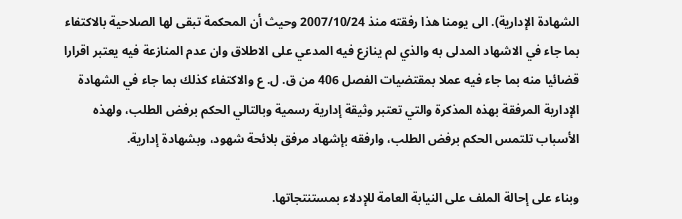الشهادة الإدارية). الى يومنا هذا رفقته منذ 2007/10/24 وحيث أن المحكمة تبقى لها الصلاحية بالاكتفاء بما جاء في الاشهاد المدلى به والذي لم ينازع فيه المدعي على الاطلاق وان عدم المنازعة فيه يعتبر اقرارا قضائيا منه بما جاء فيه عملا بمقتضيات الفصل 406 من ق. ل. ع والاكتفاء كذلك بما جاء في الشهادة الإدارية المرفقة بهذه المذكرة والتي تعتبر وثيقة إدارية رسمية وبالتالي الحكم برفض الطلب، ولهذه الأسباب تلتمس الحكم برفض الطلب، وارفقه بإشهاد مرفق بلائحة شهود، وبشهادة إدارية.

وبناء على إحالة الملف على النيابة العامة للإدلاء بمستنتجاتها.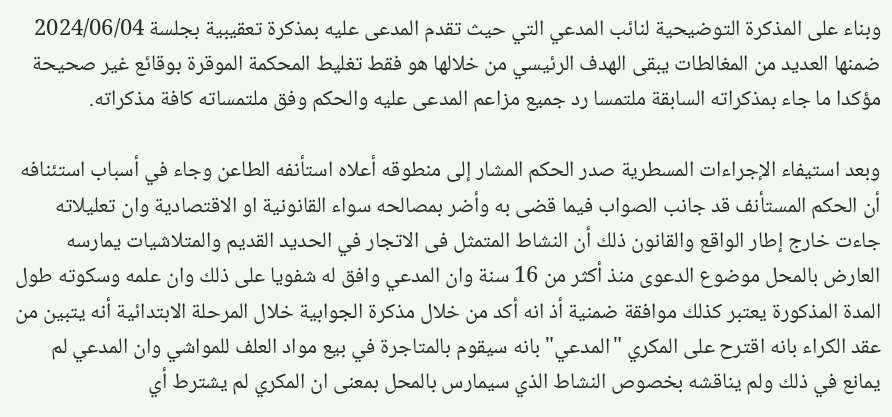وبناء على المذكرة التوضيحية لنائب المدعي التي حيث تقدم المدعى عليه بمذكرة تعقيبية بجلسة 2024/06/04 ضمنها العديد من المغالطات يبقى الهدف الرئيسي من خلالها هو فقط تغليط المحكمة الموقرة بوقائع غير صحيحة مؤكدا ما جاء بمذكراته السابقة ملتمسا رد جميع مزاعم المدعى عليه والحكم وفق ملتمساته كافة مذكراته.

وبعد استيفاء الإجراءات المسطرية صدر الحكم المشار إلى منطوقه أعلاه استأنفه الطاعن وجاء في أسباب استئنافه أن الحكم المستأنف قد جانب الصواب فيما قضى به وأضر بمصالحه سواء القانونية او الاقتصادية وان تعليلاته جاءت خارج إطار الواقع والقانون ذلك أن النشاط المتمثل فى الاتجار في الحديد القديم والمتلاشيات يمارسه العارض بالمحل موضوع الدعوى منذ أكثر من 16 سنة وان المدعي وافق له شفويا على ذلك وان علمه وسكوته طول المدة المذكورة يعتبر كذلك موافقة ضمنية أذ انه أكد من خلال مذكرة الجوابية خلال المرحلة الابتدائية أنه يتبين من عقد الكراء بانه اقترح على المكري "المدعي" بانه سيقوم بالمتاجرة في بيع مواد العلف للمواشي وان المدعي لم يمانع في ذلك ولم يناقشه بخصوص النشاط الذي سيمارس بالمحل بمعنى ان المكري لم يشترط أي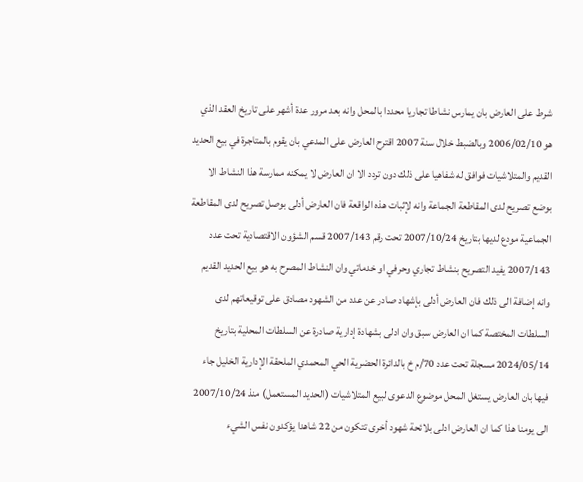شرط على العارض بان يمارس نشاطا تجاريا محددا بالمحل وانه بعد مرور عدة أشهر على تاريخ العقد الذي هو 2006/02/10 وبالضبط خلال سنة 2007 اقترح العارض على المدعي بان يقوم بالمتاجرة في بيع الحديد القديم والمتلاشيات فوافق له شفاهيا على ذلك دون تردد الا ان العارض لا يمكنه ممارسة هذا النشاط الا بوضع تصريح لدى المقاطعة الجماعة وانه لإثبات هذه الواقعة فان العارض أدلى بوصل تصريح لدى المقاطعة الجماعية مودع لديها بتاريخ 2007/10/24 تحت رقم 2007/143 قسم الشؤون الاقتصادية تحت عدد 2007/143 يفيد التصريح بنشاط تجاري وحرفي او خدماتي وان النشاط المصرح به هو بيع الحديد القديم وانه إضافة الى ذلك فان العارض أدلى بإشهاد صادر عن عدد من الشهود مصادق على توقيعاتهم لدى السلطات المختصة كما ان العارض سبق وان ادلى بشهادة إدارية صادرة عن السلطات المحلية بتاريخ 2024/05/14 مسجلة تحت عدد 70/م خ بالدائرة الحضرية الحي المحمدي الملحقة الإدارية الخليل جاء فيها بان العارض يستغل المحل موضوع الدعوى لبيع المتلاشيات (الحديد المستعمل) منذ 2007/10/24 الى يومنا هذا كما ان العارض ادلى بلائحة شهود أخرى تتكون من 22 شاهدا يؤكدون نفس الشيء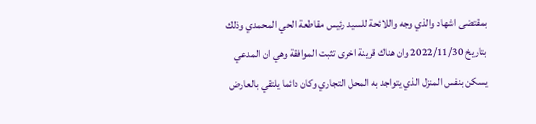بمقتضى اشهاد والذي وجه واللائحة للسيد رئيس مقاطعة الحي المحمدي وذلك بتاريخ 2022/11/30 وان هناك قرينة اخرى تثبت الموافقة وهي ان المدعي يسكن بنفس المنزل الذي يتواجد به المحل التجاري وكان دائما يلتقي بالعارض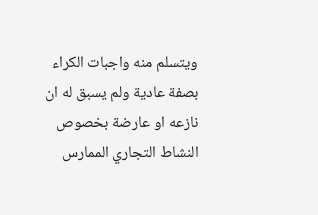ويتسلم منه واجبات الكراء بصفة عادية ولم يسبق له ان نازعه او عارضة بخصوص النشاط التجاري الممارس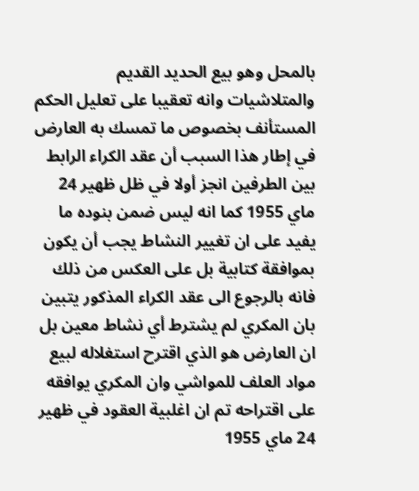بالمحل وهو بيع الحديد القديم والمتلاشيات وانه تعقيبا على تعليل الحكم المستأنف بخصوص ما تمسك به العارض في إطار هذا السبب أن عقد الكراء الرابط بين الطرفين انجز أولا في ظل ظهير 24 ماي 1955 كما انه ليس ضمن بنوده ما يفيد على ان تغيير النشاط يجب أن يكون بموافقة كتابية بل على العكس من ذلك فانه بالرجوع الى عقد الكراء المذكور يتبين بان المكري لم يشترط أي نشاط معين بل ان العارض هو الذي اقترح استغلاله لبيع مواد العلف للمواشي وان المكري يوافقه على اقتراحه تم ان اغلبية العقود في ظهير 24 ماي 1955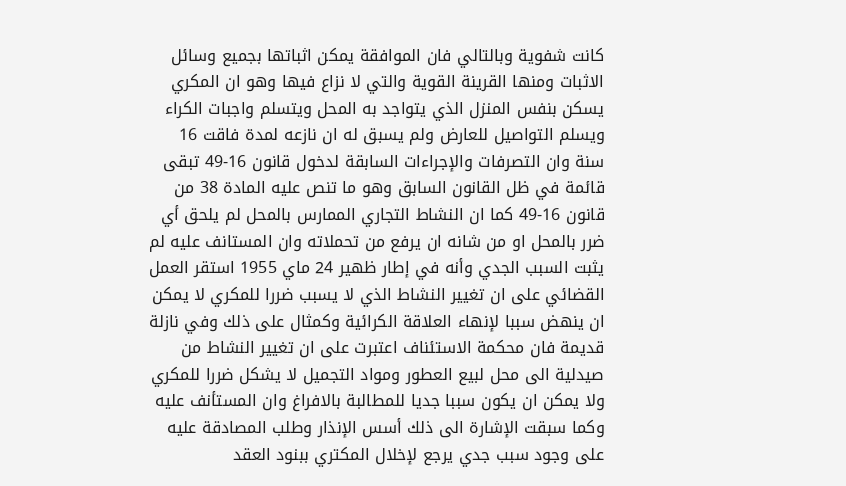كانت شفوية وبالتالي فان الموافقة يمكن اثباتها بجميع وسائل الاثبات ومنها القرينة القوية والتي لا نزاع فيها وهو ان المكري يسكن بنفس المنزل الذي يتواجد به المحل ويتسلم واجبات الكراء ويسلم التواصيل للعارض ولم يسبق له ان نازعه لمدة فاقت 16 سنة وان التصرفات والإجراءات السابقة لدخول قانون 16-49 تبقى قائمة في ظل القانون السابق وهو ما تنص عليه المادة 38 من قانون 16-49 كما ان النشاط التجاري الممارس بالمحل لم يلحق أي ضرر بالمحل او من شانه ان يرفع من تحملاته وان المستانف عليه لم يثبت السبب الجدي وأنه في إطار ظهير 24 ماي 1955 استقر العمل القضائي على ان تغيير النشاط الذي لا يسبب ضررا للمكري لا يمكن ان ينهض سببا لإنهاء العلاقة الكرائية وكمثال على ذلك وفي نازلة قديمة فان محكمة الاستئناف اعتبرت على ان تغيير النشاط من صيدلية الى محل لبيع العطور ومواد التجميل لا يشكل ضررا للمكري ولا يمكن ان يكون سببا جديا للمطالبة بالافراغ وان المستأنف عليه وكما سبقت الإشارة الى ذلك أسس الإنذار وطلب المصادقة عليه على وجود سبب جدي يرجع لإخلال المكتري ببنود العقد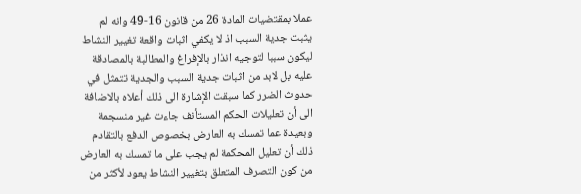عملا بمقتضيات المادة 26 من قانون 16-49 وانه لم يثبت جدية السبب اذ لا يكفي اثبات واقعة تغيير النشاط ليكون سببا لتوجيه انذار بالإفراغ والمطالبة بالمصادقة عليه بل لابد من اثبات جدية السبب والجدية تتمثل في حدوث الضرر كما سبقت الإشارة الى ذلك أعلاه بالاضافة الى أن تعليلات الحكم المستأنف جاءت غير منسجمة وبعيدة عما تمسك به العارض بخصوص الدفع بالتقادم ذلك أن تعليل المحكمة لم يجب على ما تمسك به العارض من كون التصرف المتعلق بتغيير النشاط يعود لأكثر من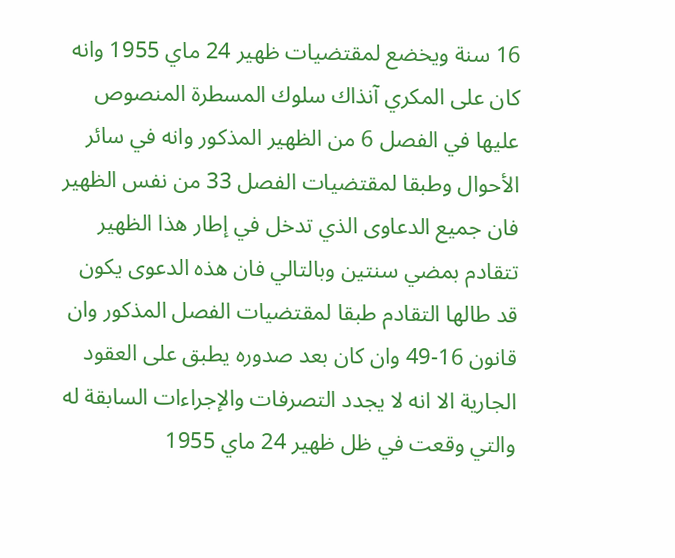16 سنة ويخضع لمقتضيات ظهير 24 ماي 1955 وانه كان على المكري آنذاك سلوك المسطرة المنصوص عليها في الفصل 6 من الظهير المذكور وانه في سائر الأحوال وطبقا لمقتضيات الفصل 33 من نفس الظهير فان جميع الدعاوى الذي تدخل في إطار هذا الظهير تتقادم بمضي سنتين وبالتالي فان هذه الدعوى يكون قد طالها التقادم طبقا لمقتضيات الفصل المذكور وان قانون 16-49 وان كان بعد صدوره يطبق على العقود الجارية الا انه لا يجدد التصرفات والإجراءات السابقة له والتي وقعت في ظل ظهير 24 ماي 1955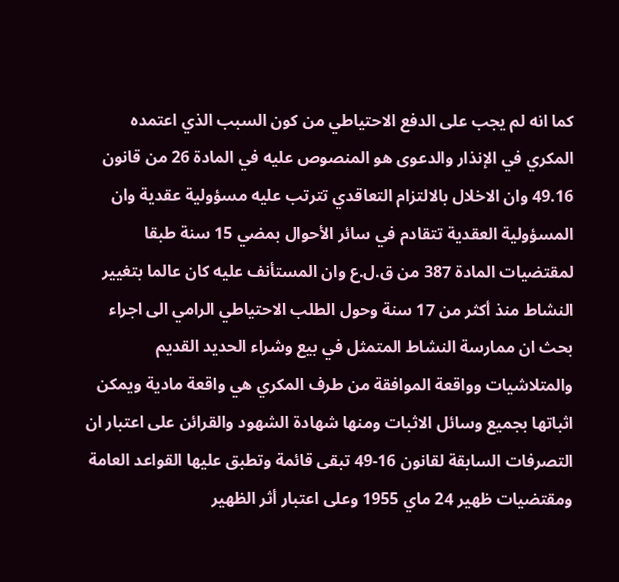كما انه لم يجب على الدفع الاحتياطي من كون السبب الذي اعتمده المكري في الإنذار والدعوى هو المنصوص عليه في المادة 26 من قانون 49.16 وان الاخلال بالالتزام التعاقدي تترتب عليه مسؤولية عقدية وان المسؤولية العقدية تتقادم في سائر الأحوال بمضي 15 سنة طبقا لمقتضيات المادة 387 من ق.ل.ع وان المستأنف عليه كان عالما بتغيير النشاط منذ أكثر من 17 سنة وحول الطلب الاحتياطي الرامي الى اجراء بحث ان ممارسة النشاط المتمثل في بيع وشراء الحديد القديم والمتلاشيات وواقعة الموافقة من طرف المكري هي واقعة مادية ويمكن اثباتها بجميع وسائل الاثبات ومنها شهادة الشهود والقرائن على اعتبار ان التصرفات السابقة لقانون 16-49 تبقى قائمة وتطبق عليها القواعد العامة ومقتضيات ظهير 24 ماي 1955 وعلى اعتبار أثر الظهير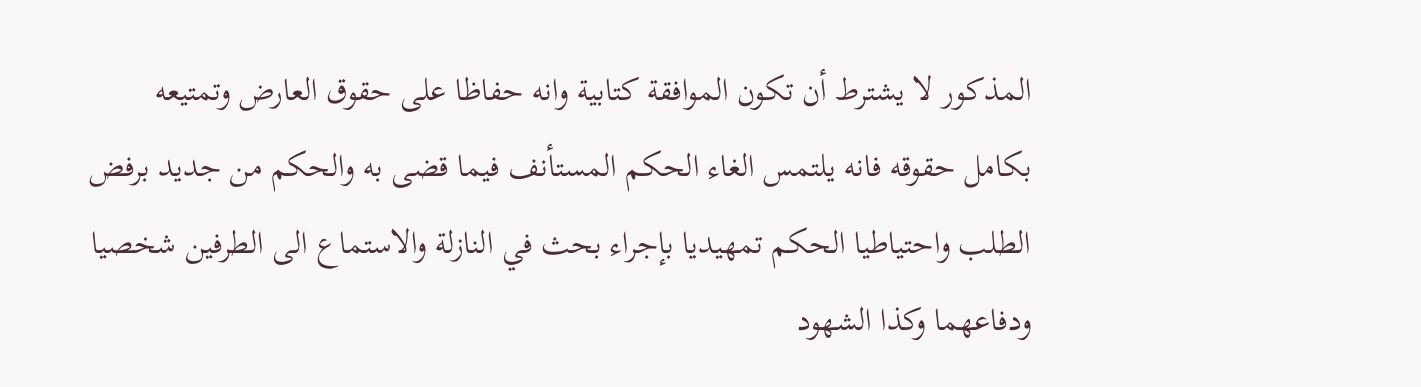المذكور لا يشترط أن تكون الموافقة كتابية وانه حفاظا على حقوق العارض وتمتيعه بكامل حقوقه فانه يلتمس الغاء الحكم المستأنف فيما قضى به والحكم من جديد برفض الطلب واحتياطيا الحكم تمهيديا بإجراء بحث في النازلة والاستماع الى الطرفين شخصيا ودفاعهما وكذا الشهود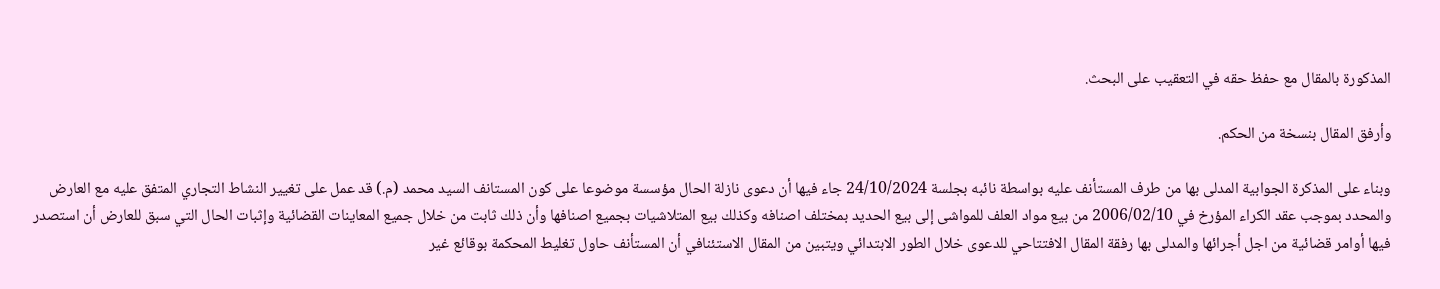المذكورة بالمقال مع حفظ حقه في التعقيب على البحث.

وأرفق المقال بنسخة من الحكم.

وبناء على المذكرة الجوابية المدلى بها من طرف المستأنف عليه بواسطة نائبه بجلسة 24/10/2024 جاء فيها أن دعوى نازلة الحال مؤسسة موضوعا على كون المستانف السيد محمد (م.) قد عمل على تغيير النشاط التجاري المتفق عليه مع العارض والمحدد بموجب عقد الكراء المؤرخ في 2006/02/10 من بيع مواد العلف للمواشى إلى بيع الحديد بمختلف اصنافه وكذلك بيع المتلاشيات بجميع اصنافها وأن ذلك ثابت من خلال جميع المعاينات القضائية وإثبات الحال التي سبق للعارض أن استصدر فيها أوامر قضائية من اجل أجرائها والمدلى بها رفقة المقال الافتتاحي للدعوى خلال الطور الابتدائي ويتبين من المقال الاستئنافي أن المستأنف حاول تغليط المحكمة بوقائع غير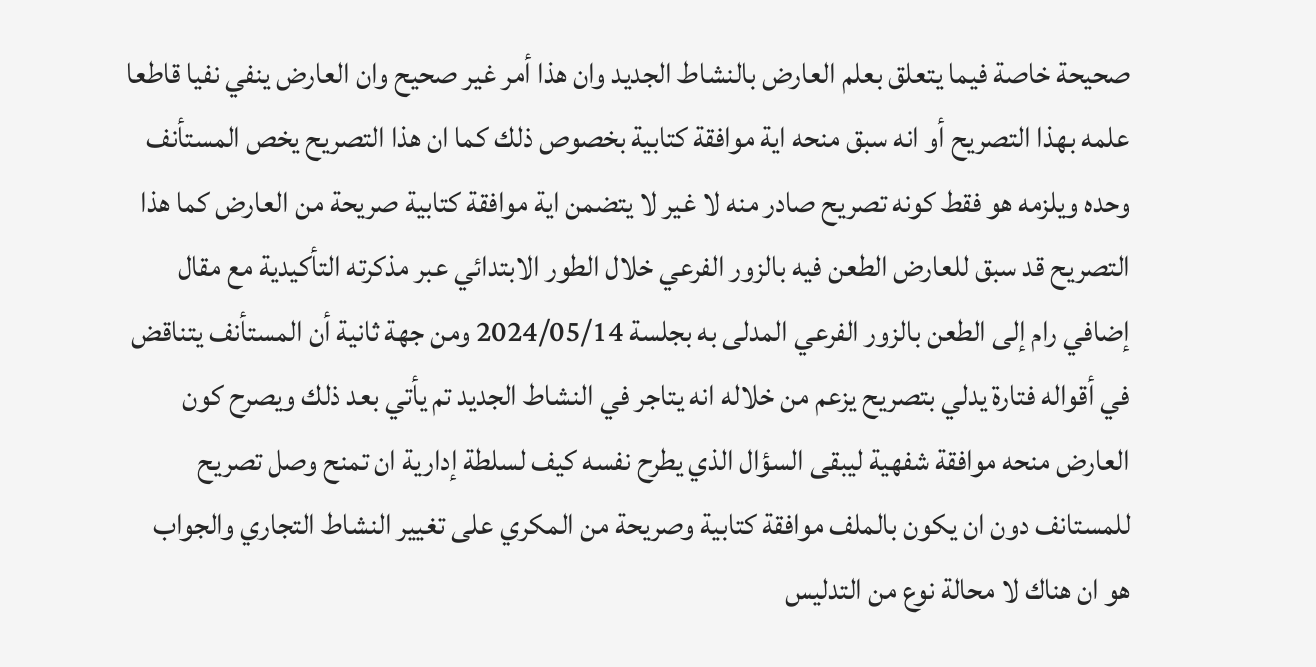صحيحة خاصة فيما يتعلق بعلم العارض بالنشاط الجديد وان هذا أمر غير صحيح وان العارض ينفي نفيا قاطعا علمه بهذا التصريح أو انه سبق منحه اية موافقة كتابية بخصوص ذلك كما ان هذا التصريح يخص المستأنف وحده ويلزمه هو فقط كونه تصريح صادر منه لا غير لا يتضمن اية موافقة كتابية صريحة من العارض كما هذا التصريح قد سبق للعارض الطعن فيه بالزور الفرعي خلال الطور الابتدائي عبر مذكرته التأكيدية مع مقال إضافي رام إلى الطعن بالزور الفرعي المدلى به بجلسة 2024/05/14 ومن جهة ثانية أن المستأنف يتناقض في أقواله فتارة يدلي بتصريح يزعم من خلاله انه يتاجر في النشاط الجديد تم يأتي بعد ذلك ويصرح كون العارض منحه موافقة شفهية ليبقى السؤال الذي يطرح نفسه كيف لسلطة إدارية ان تمنح وصل تصريح للمستانف دون ان يكون بالملف موافقة كتابية وصريحة من المكري على تغيير النشاط التجاري والجواب هو ان هناك لا محالة نوع من التدليس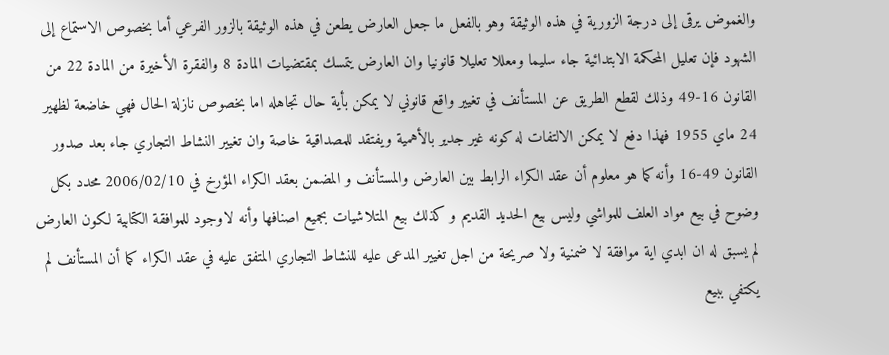والغموض يرقى إلى درجة الزورية في هذه الوثيقة وهو بالفعل ما جعل العارض يطعن في هذه الوثيقة بالزور الفرعي أما بخصوص الاستماع إلى الشهود فإن تعليل المحكمة الابتدائية جاء سليما ومعللا تعليلا قانونيا وان العارض يتمسك بمقتضيات المادة 8 والفقرة الأخيرة من المادة 22 من القانون 16-49 وذلك لقطع الطريق عن المستأنف في تغيير واقع قانوني لا يمكن بأية حال تجاهله اما بخصوص نازلة الحال فهي خاضعة لظهير 24 ماي 1955 فهذا دفع لا يمكن الالتفات له كونه غير جدير بالأهمية ويفتقد للمصداقية خاصة وان تغيير النشاط التجاري جاء بعد صدور القانون 49-16 وأنه كما هو معلوم أن عقد الكراء الرابط بين العارض والمستأنف و المضمن بعقد الكراء المؤرخ في 2006/02/10 محدد بكل وضوح في بيع مواد العلف للمواشي وليس بيع الحديد القديم و كذلك بيع المتلاشيات بجميع اصنافها وأنه لاوجود للموافقة الكتابية لكون العارض لم يسبق له ان ابدي اية موافقة لا ضمنية ولا صريحة من اجل تغيير المدعى عليه للنشاط التجاري المتفق عليه في عقد الكراء كما أن المستأنف لم يكتفي ببيع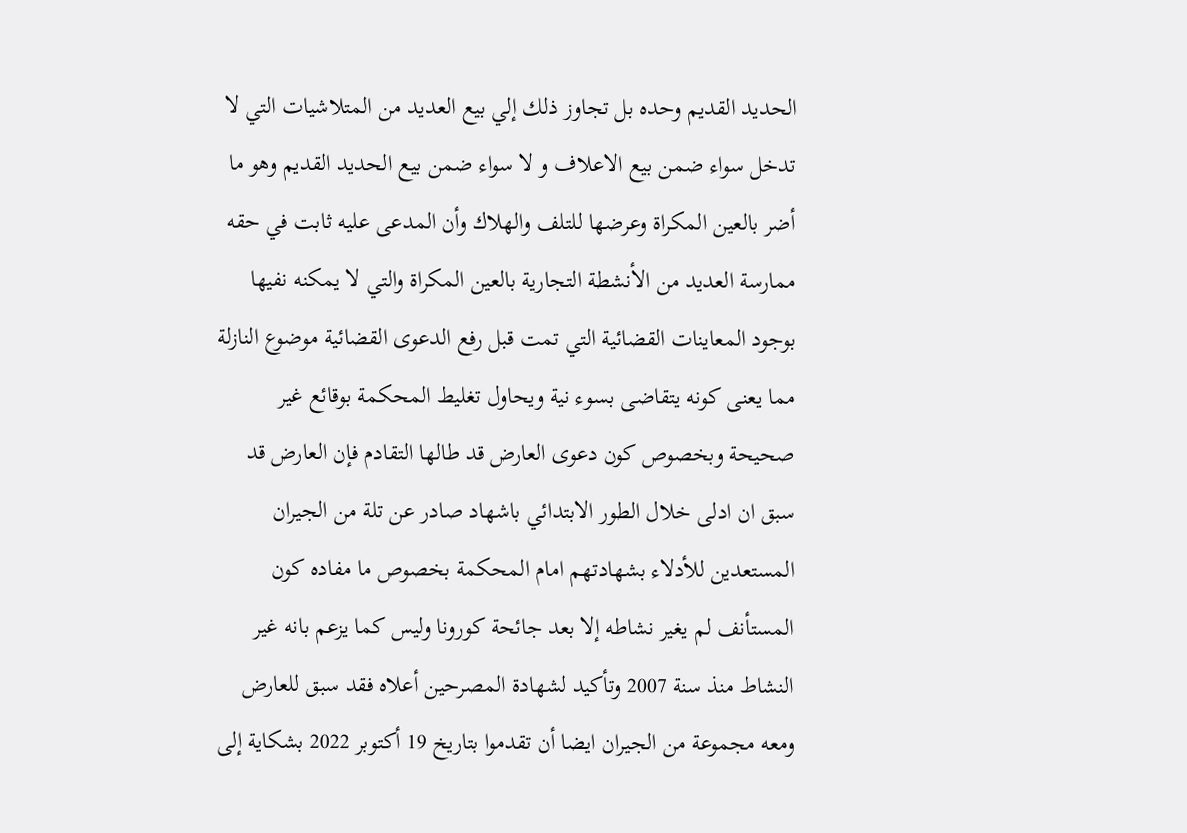الحديد القديم وحده بل تجاوز ذلك إلي بيع العديد من المتلاشيات التي لا تدخل سواء ضمن بيع الاعلاف و لا سواء ضمن بيع الحديد القديم وهو ما أضر بالعين المكراة وعرضها للتلف والهلاك وأن المدعى عليه ثابت في حقه ممارسة العديد من الأنشطة التجارية بالعين المكراة والتي لا يمكنه نفيها بوجود المعاينات القضائية التي تمت قبل رفع الدعوى القضائية موضوع النازلة مما يعنى كونه يتقاضى بسوء نية ويحاول تغليط المحكمة بوقائع غير صحيحة وبخصوص كون دعوى العارض قد طالها التقادم فإن العارض قد سبق ان ادلى خلال الطور الابتدائي باشهاد صادر عن تلة من الجيران المستعدين للأدلاء بشهادتهم امام المحكمة بخصوص ما مفاده كون المستأنف لم يغير نشاطه إلا بعد جائحة كورونا وليس كما يزعم بانه غير النشاط منذ سنة 2007 وتأكيد لشهادة المصرحين أعلاه فقد سبق للعارض ومعه مجموعة من الجيران ايضا أن تقدموا بتاريخ 19 أكتوبر 2022 بشكاية إلى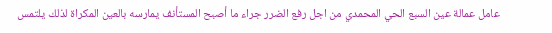عامل عمالة عين السبع الحي المحمدي من اجل رفع الضرر جراء ما أصبح المستأنف يمارسه بالعين المكراة لذلك يلتمس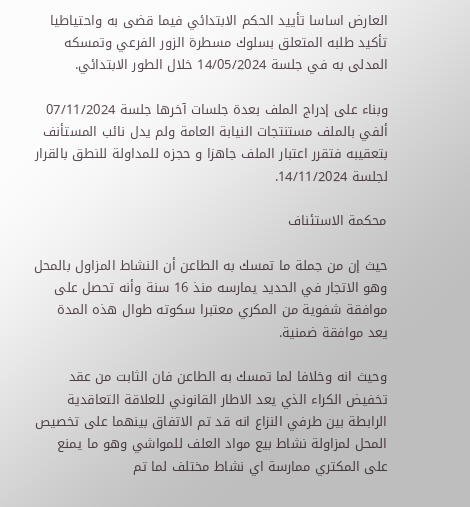العارض اساسا تأييد الحكم الابتدائي فيما قضى به واحتياطيا تأكيد طلبه المتعلق بسلوك مسطرة الزور الفرعي وتمسكه المدلى به في جلسة 14/05/2024 خلال الطور الابتدائي.

وبناء على إدراج الملف بعدة جلسات آخرها جلسة 07/11/2024 ألفي بالملف مستنتجات النيابة العامة ولم يدل نائب المستأنف بتعقيبه فتقرر اعتبار الملف جاهزا و حجزه للمداولة للنطق بالقرار لجلسة 14/11/2024.

محكمة الاستئناف

حيث إن من جملة ما تمسك به الطاعن أن النشاط المزاول بالمحل وهو الاتجار في الحديد يمارسه منذ 16 سنة وأنه تحصل على موافقة شفوية من المكري معتبرا سكوته طوال هذه المدة يعد موافقة ضمنية.

وحيث انه وخلافا لما تمسك به الطاعن فان الثابت من عقد تخفيض الكراء الذي يعد الاطار القانوني للعلاقة التعاقدية الرابطة بين طرفي النزاع انه قد تم الاتفاق بينهما على تخصيص المحل لمزاولة نشاط بيع مواد العلف للمواشي وهو ما يمنع على المكتري ممارسة اي نشاط مختلف لما تم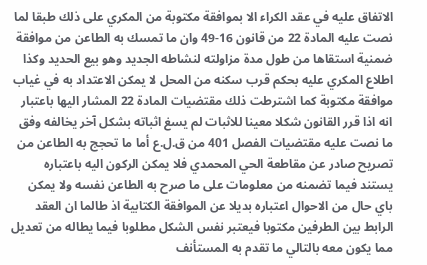الاتفاق عليه في عقد الكراء الا بموافقة مكتوبة من المكري على ذلك طبقا لما نصت عليه المادة 22 من قانون 16-49 وان ما تمسك به الطاعن من موافقة ضمنية استقاها من طول مدة مزاولته لنشاطه الجديد وهو بيع الحديد وكذا اطلاع المكري عليه بحكم قرب سكنه من المحل لا يمكن الاعتداد به في غياب موافقة مكتوبة كما اشترطت ذلك مقتضيات المادة 22 المشار اليها باعتبار انه اذا قرر القانون شكلا معينا للاثبات لم يسغ اثباته بشكل آخر يخالفه وفق ما نصت عليه مقتضيات الفصل 401 من ق.ل.ع أما ما تحجج به الطاعن من تصريح صادر عن مقاطعة الحي المحمدي فلا يمكن الركون اليه باعتباره يستند فيما تضمنه من معلومات على ما صرح به الطاعن نفسه ولا يمكن باي حال من الاحوال اعتباره بديلا عن الموافقة الكتابية اذ طالما ان العقد الرابط بين الطرفين مكتوبا فيعتبر نفس الشكل مطلوبا فيما يطاله من تعديل مما يكون معه بالتالي ما تقدم به المستأنف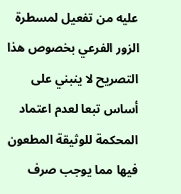عليه من تفعيل لمسطرة الزور الفرعي بخصوص هذا التصريح لا ينبني على أساس تبعا لعدم اعتماد المحكمة للوثيقة المطعون فيها مما يوجب صرف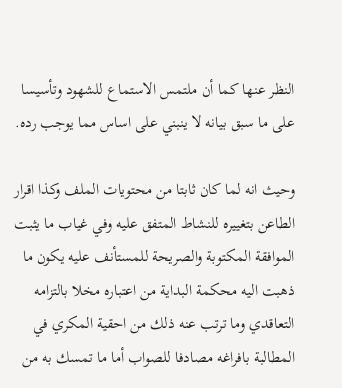النظر عنها كما أن ملتمس الاستماع للشهود وتأسيسا على ما سبق بيانه لا ينبني على اساس مما يوجب رده.

وحيث انه لما كان ثابتا من محتويات الملف وكذا اقرار الطاعن بتغييره للنشاط المتفق عليه وفي غياب ما يثبت الموافقة المكتوبة والصريحة للمستأنف عليه يكون ما ذهبت اليه محكمة البداية من اعتباره مخلا بالتزامه التعاقدي وما ترتب عنه ذلك من احقية المكري في المطالبة بافراغه مصادفا للصواب أما ما تمسك به من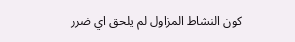كون النشاط المزاول لم يلحق اي ضرر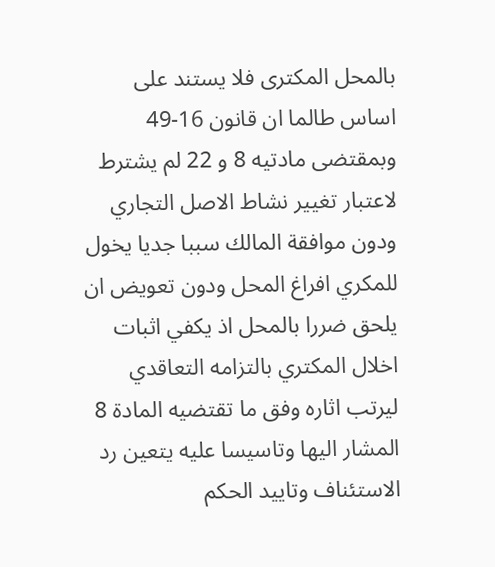بالمحل المكترى فلا يستند على اساس طالما ان قانون 16-49 وبمقتضى مادتيه 8 و 22 لم يشترط لاعتبار تغيير نشاط الاصل التجاري ودون موافقة المالك سببا جديا يخول للمكري افراغ المحل ودون تعويض ان يلحق ضررا بالمحل اذ يكفي اثبات اخلال المكتري بالتزامه التعاقدي ليرتب اثاره وفق ما تقتضيه المادة 8 المشار اليها وتاسيسا عليه يتعين رد الاستئناف وتاييد الحكم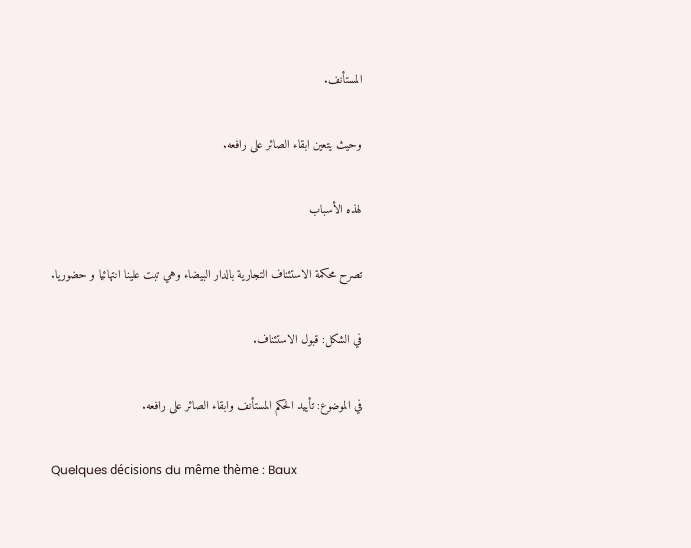المستأنف.

وحيث يتعين ابقاء الصائر على رافعه.

لهذه الأسباب

تصرح محكمة الاستئناف التجارية بالدار البيضاء وهي تبت علينا انتهائيا و حضوريا.

في الشكل: قبول الاستئناف.

في الموضوع: تأييد الحكم المستأنف وابقاء الصائر على رافعه.

Quelques décisions du même thème : Baux